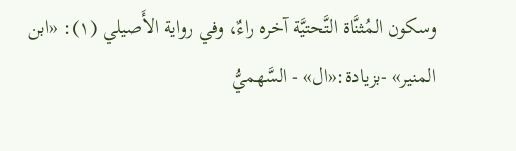وسكون المُثنَّاة التَّحتيَّة آخره راءٌ، وفي رواية الأَصيلي (١): «ابن المنير» -بزيادة:«ال» - السَّهميُّ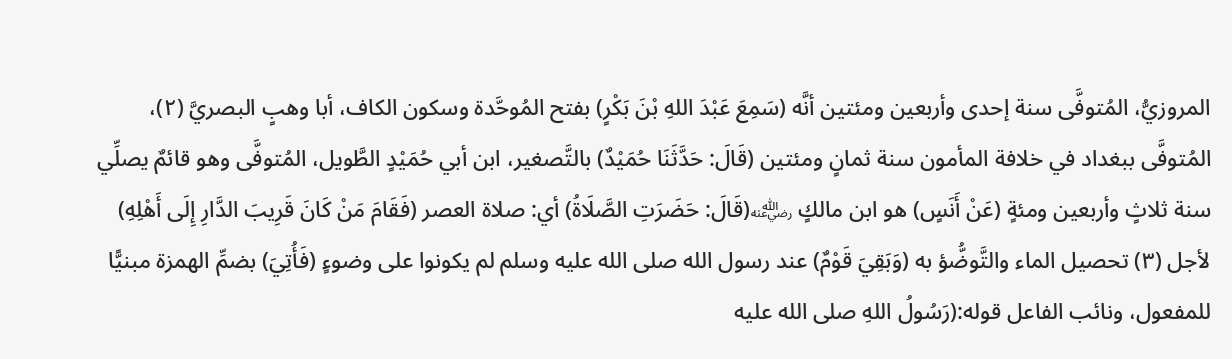المروزيُّ، المُتوفَّى سنة إحدى وأربعين ومئتين أنَّه (سَمِعَ عَبْدَ اللهِ بْنَ بَكْرٍ) بفتح المُوحَّدة وسكون الكاف، أبا وهبٍ البصريَّ (٢)، المُتوفَّى ببغداد في خلافة المأمون سنة ثمانٍ ومئتين (قَالَ: حَدَّثَنَا حُمَيْدٌ) بالتَّصغير، ابن أبي حُمَيْدٍ الطَّويل، المُتوفَّى وهو قائمٌ يصلِّي سنة ثلاثٍ وأربعين ومئةٍ (عَنْ أَنَسٍ) هو ابن مالكٍ ﵁(قَالَ: حَضَرَتِ الصَّلَاةُ) أي: صلاة العصر (فَقَامَ مَنْ كَانَ قَرِيبَ الدَّارِ إِلَى أَهْلِهِ) لأجل (٣) تحصيل الماء والتَّوضُّؤ به (وَبَقِيَ قَوْمٌ) عند رسول الله صلى الله عليه وسلم لم يكونوا على وضوءٍ (فَأُتِيَ) بضمِّ الهمزة مبنيًّا للمفعول، ونائب الفاعل قوله:(رَسُولُ اللهِ صلى الله عليه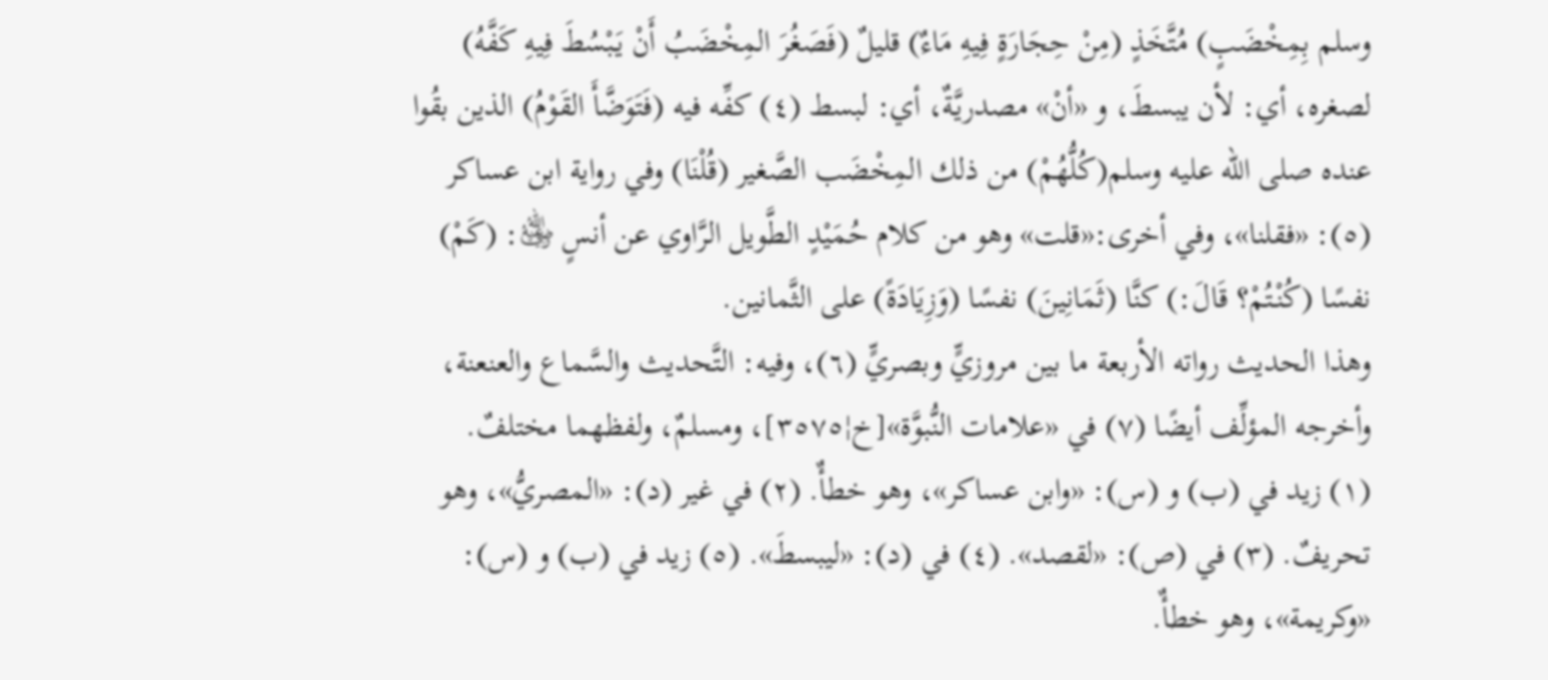وسلم بِمِخْضَبٍ) مُتَّخَذٍ (مِنْ حِجَارَةٍ فِيهِ مَاءٌ) قليلٌ (فَصَغُرَ المِخْضَبُ أَنْ يَبْسُطَ فِيهِ كَفَّهُ) لصغره، أي: لأن يبسطَ، و «أنْ» مصدريَّةٌ، أي: لبسط (٤) كفِّه فيه (فَتَوَضَّأَ القَوْمُ) الذين بقُوا عنده صلى الله عليه وسلم(كُلُّهُمْ) من ذلك المِخْضَب الصَّغير (قُلْنَا) وفي رواية ابن عساكر (٥): «فقلنا»، وفي أخرى:«قلت» وهو من كلام حُمَيْدٍ الطَّويل الرَّاوي عن أنسٍ ﵁: (كَمْ) نفسًا (كُنْتُمْ؟ قَالَ:) كنَّا (ثَمَانِينَ) نفسًا (وَزِيَادَةً) على الثَّمانين.
وهذا الحديث رواته الأربعة ما بين مروزيٍّ وبصريٍّ (٦)، وفيه: التَّحديث والسَّماع والعنعنة، وأخرجه المؤلِّف أيضًا (٧) في «علامات النُّبوَّة»[خ¦٣٥٧٥]، ومسلمٌ، ولفظهما مختلفٌ.
(١) زيد في (ب) و (س): «وابن عساكر»، وهو خطأٌ. (٢) في غير (د): «المصريُّ»، وهو تحريفٌ. (٣) في (ص): «لقصد». (٤) في (د): «ليبسطَ». (٥) زيد في (ب) و (س): «وكريمة»، وهو خطأٌ.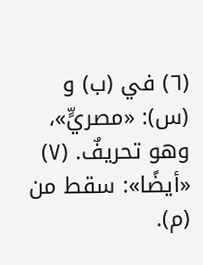(٦) في (ب) و (س): «مصريٍّ»، وهو تحريفٌ. (٧) «أيضًا»: سقط من (م).